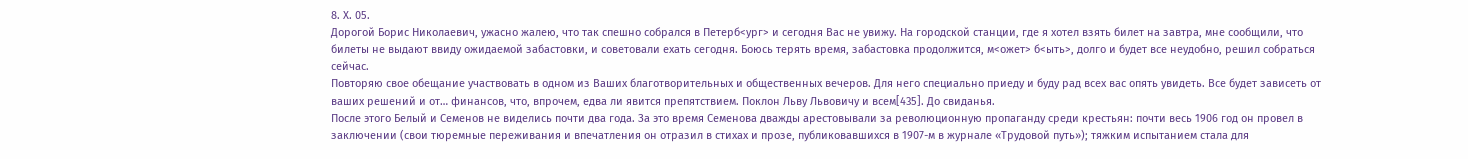8. X. 05.
Дорогой Борис Николаевич, ужасно жалею, что так спешно собрался в Петерб<ург> и сегодня Вас не увижу. На городской станции, где я хотел взять билет на завтра, мне сообщили, что билеты не выдают ввиду ожидаемой забастовки, и советовали ехать сегодня. Боюсь терять время, забастовка продолжится, м<ожет> б<ыть>, долго и будет все неудобно, решил собраться сейчас.
Повторяю свое обещание участвовать в одном из Ваших благотворительных и общественных вечеров. Для него специально приеду и буду рад всех вас опять увидеть. Все будет зависеть от ваших решений и от… финансов, что, впрочем, едва ли явится препятствием. Поклон Льву Львовичу и всем[435]. До свиданья.
После этого Белый и Семенов не виделись почти два года. За это время Семенова дважды арестовывали за революционную пропаганду среди крестьян: почти весь 1906 год он провел в заключении (свои тюремные переживания и впечатления он отразил в стихах и прозе, публиковавшихся в 1907-м в журнале «Трудовой путь»); тяжким испытанием стала для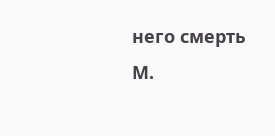него смерть М.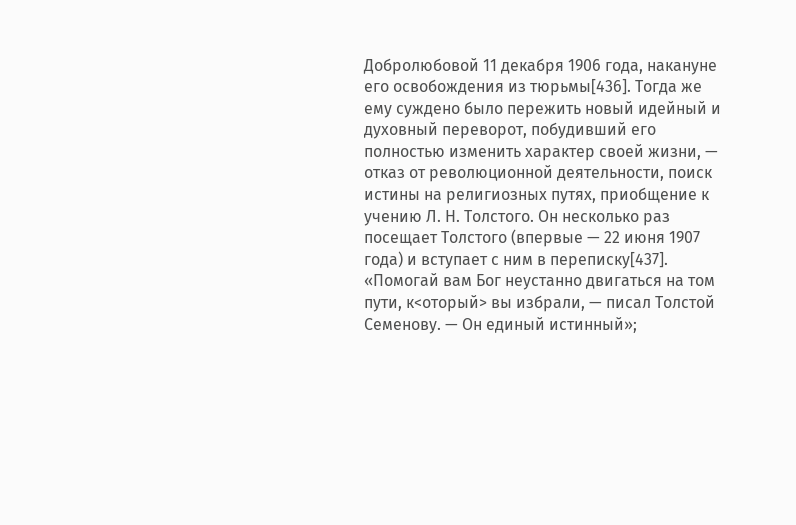Добролюбовой 11 декабря 1906 года, накануне его освобождения из тюрьмы[436]. Тогда же ему суждено было пережить новый идейный и духовный переворот, побудивший его полностью изменить характер своей жизни, — отказ от революционной деятельности, поиск истины на религиозных путях, приобщение к учению Л. Н. Толстого. Он несколько раз посещает Толстого (впервые — 22 июня 1907 года) и вступает с ним в переписку[437]. «Помогай вам Бог неустанно двигаться на том пути, к<оторый> вы избрали, — писал Толстой Семенову. — Он единый истинный»;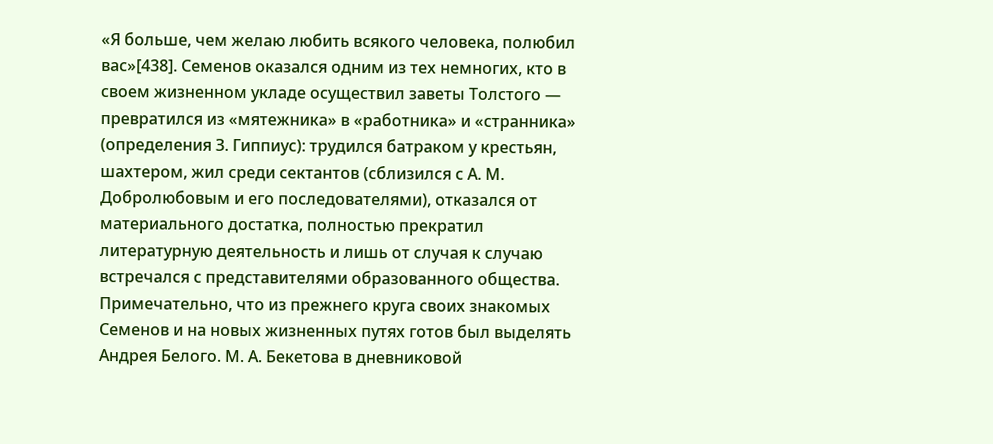«Я больше, чем желаю любить всякого человека, полюбил вас»[438]. Семенов оказался одним из тех немногих, кто в своем жизненном укладе осуществил заветы Толстого — превратился из «мятежника» в «работника» и «странника» (определения З. Гиппиус): трудился батраком у крестьян, шахтером, жил среди сектантов (сблизился с А. М. Добролюбовым и его последователями), отказался от материального достатка, полностью прекратил литературную деятельность и лишь от случая к случаю встречался с представителями образованного общества.
Примечательно, что из прежнего круга своих знакомых Семенов и на новых жизненных путях готов был выделять Андрея Белого. М. А. Бекетова в дневниковой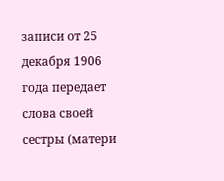записи от 25 декабря 1906 года передает слова своей сестры (матери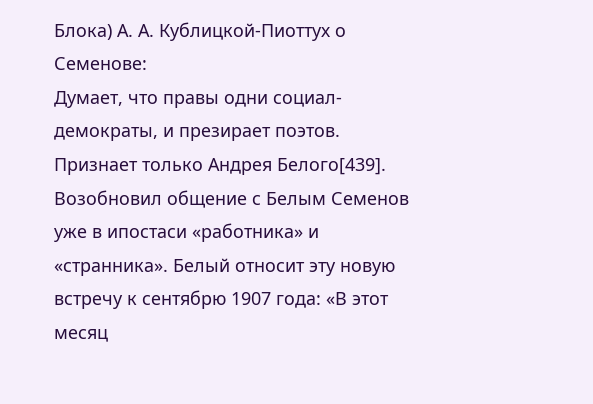Блока) А. А. Кублицкой-Пиоттух о Семенове:
Думает, что правы одни социал-демократы, и презирает поэтов. Признает только Андрея Белого[439].
Возобновил общение с Белым Семенов уже в ипостаси «работника» и «странника». Белый относит эту новую встречу к сентябрю 1907 года: «В этот месяц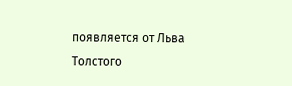появляется от Льва Толстого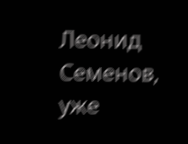Леонид Семенов, уже